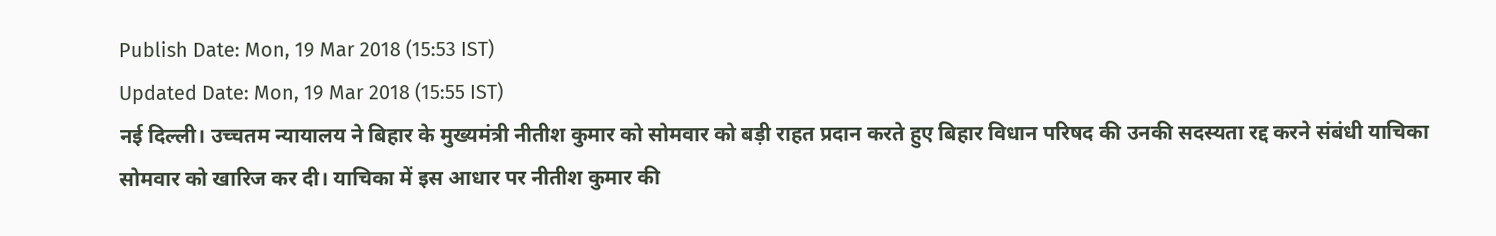Publish Date: Mon, 19 Mar 2018 (15:53 IST)
Updated Date: Mon, 19 Mar 2018 (15:55 IST)
नई दिल्ली। उच्चतम न्यायालय ने बिहार के मुख्यमंत्री नीतीश कुमार को सोमवार को बड़ी राहत प्रदान करते हुए बिहार विधान परिषद की उनकी सदस्यता रद्द करने संबंधी याचिका सोमवार को खारिज कर दी। याचिका में इस आधार पर नीतीश कुमार की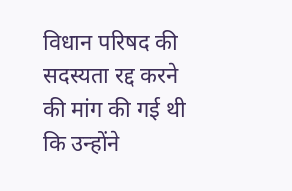विधान परिषद की सदस्यता रद्द करने की मांग की गई थी कि उन्होंने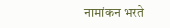नामांकन भरते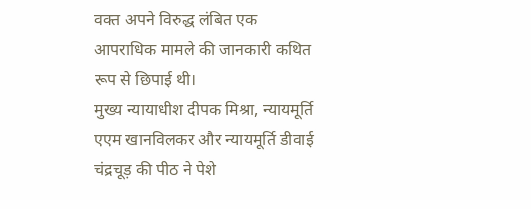वक्त अपने विरुद्ध लंबित एक आपराधिक मामले की जानकारी कथित रूप से छिपाई थी।
मुख्य न्यायाधीश दीपक मिश्रा, न्यायमूर्ति एएम खानविलकर और न्यायमूर्ति डीवाई चंद्रचूड़ की पीठ ने पेशे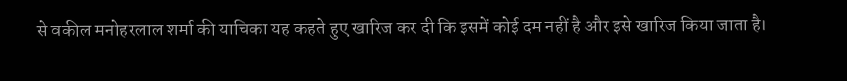से वकील मनोहरलाल शर्मा की याचिका यह कहते हुए खारिज कर दी कि इसमें कोई दम नहीं है और इसे खारिज किया जाता है।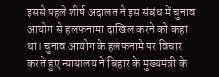इससे पहले शीर्ष अदालत ने इस संबंध में चुनाव आयोग से हलफनामा दाखिल करने को कहा था। चुनाव आयोग के हलफनामे पर विचार करते हुए न्यायालय ने बिहार के मुख्यमंत्री के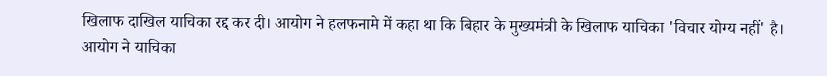खिलाफ दाखिल याचिका रद्द कर दी। आयोग ने हलफनामे में कहा था कि बिहार के मुख्यमंत्री के खिलाफ याचिका 'विचार योग्य नहीं' है। आयोग ने याचिका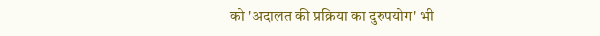को 'अदालत की प्रक्रिया का दुरुपयोग' भी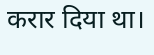करार दिया था।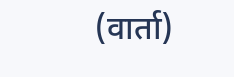(वार्ता)